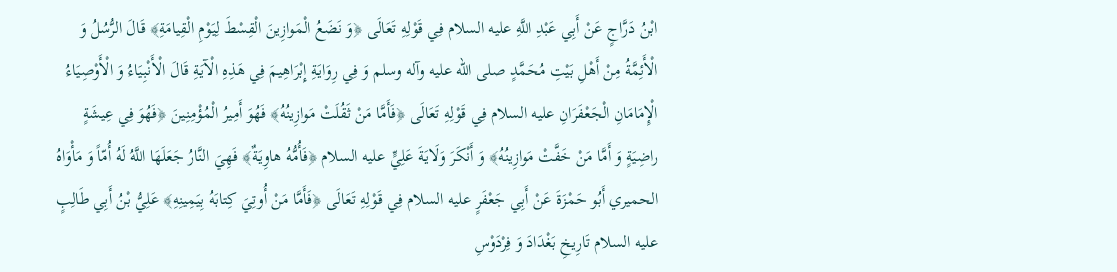ابْنُ دَرَّاجٍ عَنْ أَبِي عَبْدِ اللَّهِ عليه السلام فِي قَوْلِهِ تَعَالَى ﴿وَ نَضَعُ الْمَوازِينَ الْقِسْطَ لِيَوْمِ الْقِيامَةِ﴾ قَالَ الرُّسُلُ وَ الْأَئِمَّةُ مِنْ أَهْلِ بَيْتِ مُحَمَّدٍ صلى الله عليه وآله وسلم وَ فِي رِوَايَةِ إِبْرَاهِيمَ فِي هَذِهِ الْآيَةِ قَالَ الْأَنْبِيَاءُ وَ الْأَوْصِيَاءُ الْإِمَامَانِ الْجَعْفَرَانِ عليه السلام فِي قَوْلِهِ تَعَالَى ﴿فَأَمَّا مَنْ ثَقُلَتْ مَوازِينُهُ﴾ فَهُوَ أَمِيرُ الْمُؤْمِنِينَ ﴿فَهُوَ فِي عِيشَةٍ راضِيَةٍ وَ أَمَّا مَنْ خَفَّتْ مَوازِينُهُ﴾ وَ أَنْكَرَ وَلَايَةَ عَلِيٍّ عليه السلام ﴿فَأُمُّهُ هاوِيَةٌ﴾ فَهِيَ النَّارُ جَعَلَهَا اللَّهُ لَهُ أُمّاً وَ مَأْوَاهُ الحميري أَبُو حَمْزَةَ عَنْ أَبِي جَعْفَرٍ عليه السلام فِي قَوْلِهِ تَعَالَى ﴿فَأَمَّا مَنْ أُوتِيَ كِتابَهُ بِيَمِينِهِ﴾ عَلِيُّ بْنُ أَبِي طَالِبٍ عليه السلام تَارِيخِ بَغْدَادَ وَ فِرْدَوْسِ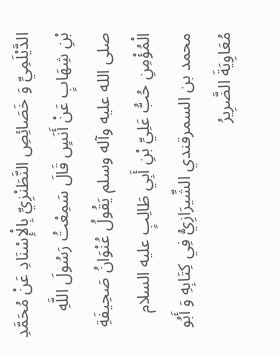الدَّيْلَمِيِّ وَ خَصَائِصِ النَّطَنْزِيِّ بِالْإِسْنَادِ عَنْ مُحَمَّدِ بْنِ شِهَابٍ عَنْ أَنَسٍ قَالَ سَمِعْتُ رَسُولَ اللَّهِ صلى الله عليه وآله وسلم يَقُولُ عُنْوَانُ صَحِيفَةِ الْمُؤْمِنِ حُبُّ عَلِيِّ بْنِ أَبِي طَالِبٍ عليه السلام محمد بن السمرقندي الشِّيرَازِيُّ فِي كِتَابِهِ وَ أَبُو مُعَاوِيَةَ الضَّرِيرُ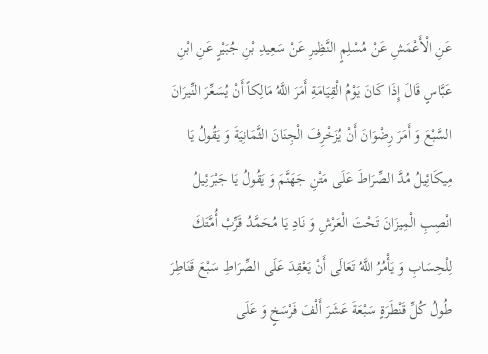عَنِ الْأَعْمَشِ عَنْ مُسْلِمٍ النَّظِيرِ عَنْ سَعِيدِ بْنِ جُبَيْرٍ عَنِ ابْنِ عَبَّاسٍ قَالَ إِذَا كَانَ يَوْمُ الْقِيَامَةِ أَمَرَ اللَّهُ مَالِكاً أَنْ يُسَعِّرَ النِّيرَانَ السَّبْعَ وَ أَمَرَ رِضْوَانَ أَنْ يُزَخْرِفَ الْجِنَانَ الثَّمَانِيَةَ وَ يَقُولُ يَا مِيكَائِيلُ مُدَّ الصِّرَاطَ عَلَى مَتْنِ جَهَنَّمَ وَ يَقُولُ يَا جَبْرَئِيلُ انْصِبِ الْمِيزَانَ تَحْتَ الْعَرْشِ وَ نَادِ يَا مُحَمَّدُ قَرِّبْ أُمَّتَكَ لِلْحِسَابِ وَ يَأْمُرُ اللَّهُ تَعَالَى أَنْ يَعْقِدَ عَلَى الصِّرَاطِ سَبْعَ قَنَاطِرَ طُولُ كُلِّ قَنْطَرَةٍ سَبْعَةَ عَشَرَ أَلْفَ فَرْسَخٍ وَ عَلَى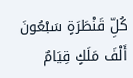كُلِّ قَنْطَرَةٍ سَبْعُونَ أَلْفَ مَلَكٍ قِيَامٌ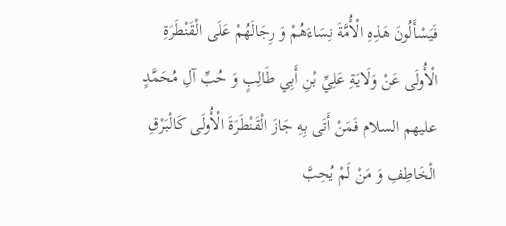فَيَسْأَلُونَ هَذِهِ الْأُمَّةَ نِسَاءَهُمْ وَ رِجَالَهُمْ عَلَى الْقَنْطَرَةِ الْأُولَى عَنْ وَلَايَةِ عَلِيِّ بْنِ أَبِي طَالِبٍ وَ حُبِّ آلِ مُحَمَّدٍ عليهم السلام فَمَنْ أَتَى بِهِ جَازَ الْقَنْطَرَةَ الْأُولَى كَالْبَرْقِ الْخَاطِفِ وَ مَنْ لَمْ يُحِبَّ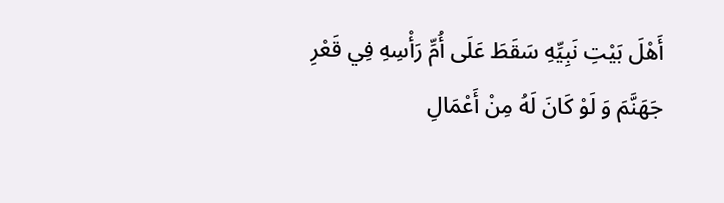أَهْلَ بَيْتِ نَبِيِّهِ سَقَطَ عَلَى أُمِّ رَأْسِهِ فِي قَعْرِ جَهَنَّمَ وَ لَوْ كَانَ لَهُ مِنْ أَعْمَالِ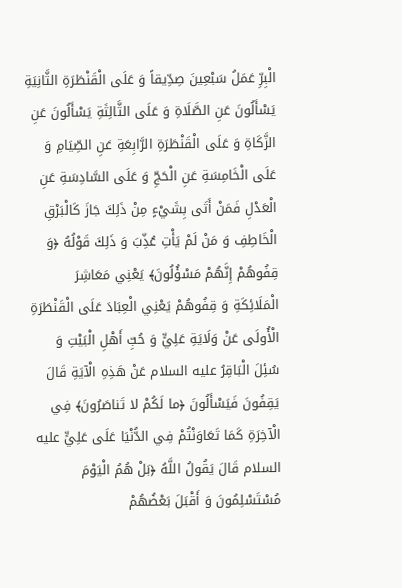الْبِرِّ عَمَلُ سَبْعِينَ صِدِّيقاً وَ عَلَى الْقَنْطَرَةِ الثَّانِيَةِ يَسْأَلُونَ عَنِ الصَّلَاةِ وَ عَلَى الثَّالِثَةِ يَسْأَلُونَ عَنِ الزَّكَاةِ وَ عَلَى الْقَنْطَرَةِ الرَّابِعَةِ عَنِ الصِّيَامِ وَ عَلَى الْخَامِسَةِ عَنِ الْحَجِّ وَ عَلَى السَّادِسَةِ عَنِ الْعَدْلِ فَمَنْ أَتَى بِشَيْءٍ مِنْ ذَلِكَ جَازَ كَالْبَرْقِ الْخَاطِفِ وَ مَنْ لَمْ يَأْتِ عُذِّبَ وَ ذَلِكَ قَوْلُهُ ﴿وَ قِفُوهُمْ إِنَّهُمْ مَسْؤُلُونَ﴾ يَعْنِي مَعَاشِرَ الْمَلَائِكَةِ وَ قِفُوهُمْ يَعْنِي الْعِبَادَ عَلَى الْقَنْطَرَةِ الْأُولَى عَنْ وَلَايَةِ عَلِيٍّ وَ حُبِّ أَهْلِ الْبَيْتِ وَ سُئِلَ الْبَاقِرُ عليه السلام عَنْ هَذِهِ الْآيَةِ قَالَ يَقِفُونَ فَيَسْأَلُونَ ﴿ما لَكُمْ لا تَناصَرُونَ﴾ فِي الْآخِرَةِ كَمَا تَعَاوَنْتُمْ فِي الدُّنْيَا عَلَى عَلِيٍّ عليه السلام قَالَ يَقُولُ اللَّهُ ﴿بَلْ هُمُ الْيَوْمَ مُسْتَسْلِمُونَ وَ أَقْبَلَ بَعْضُهُمْ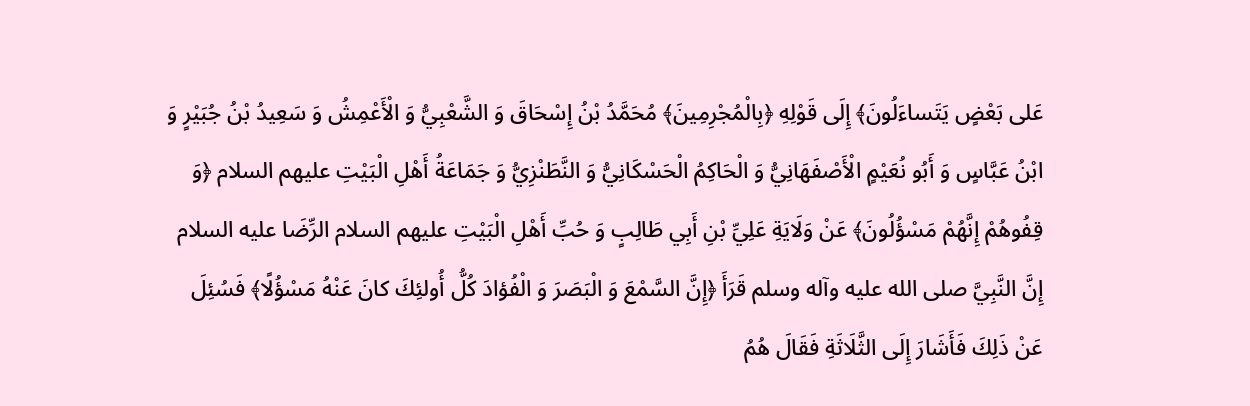عَلى بَعْضٍ يَتَساءَلُونَ﴾ إِلَى قَوْلِهِ ﴿بِالْمُجْرِمِينَ﴾ مُحَمَّدُ بْنُ إِسْحَاقَ وَ الشَّعْبِيُّ وَ الْأَعْمِشُ وَ سَعِيدُ بْنُ جُبَيْرٍ وَ ابْنُ عَبَّاسٍ وَ أَبُو نُعَيْمٍ الْأَصْفَهَانِيُّ وَ الْحَاكِمُ الْحَسْكَانِيُّ وَ النَّطَنْزِيُّ وَ جَمَاعَةُ أَهْلِ الْبَيْتِ عليهم السلام ﴿وَ قِفُوهُمْ إِنَّهُمْ مَسْؤُلُونَ﴾ عَنْ وَلَايَةِ عَلِيِّ بْنِ أَبِي طَالِبٍ وَ حُبِّ أَهْلِ الْبَيْتِ عليهم السلام الرِّضَا عليه السلام إِنَّ النَّبِيَّ صلى الله عليه وآله وسلم قَرَأَ ﴿إِنَّ السَّمْعَ وَ الْبَصَرَ وَ الْفُؤادَ كُلُّ أُولئِكَ كانَ عَنْهُ مَسْؤُلًا﴾ فَسُئِلَ عَنْ ذَلِكَ فَأَشَارَ إِلَى الثَّلَاثَةِ فَقَالَ هُمُ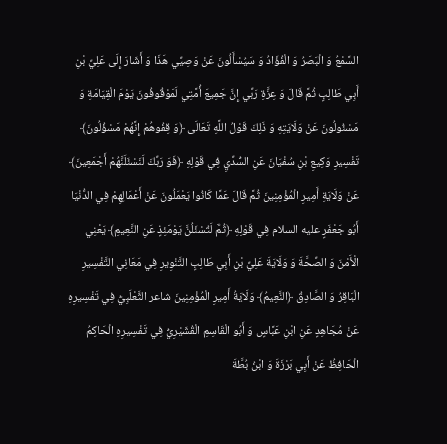السَّمْعُ وَ الْبَصَرُ وَ الْفُؤَادُ وَ سَيُسْأَلُونَ عَنْ وَصِيِّي هَذَا وَ أَشَارَ إِلَى عَلِيِّ بْنِ أَبِي طَالِبٍ ثُمَّ قَالَ وَ عِزَّةِ رَبِّي إِنَّ جَمِيعَ أُمَّتِي لَمَوْقُوفُونَ يَوْمَ الْقِيَامَةِ وَ مَسْئُولُونَ عَنْ وَلَايَتِهِ وَ ذَلِكَ قَوْلُ اللَّهِ تَعَالَى ﴿وَ قِفُوهُمْ إِنَّهُمْ مَسْؤُلُونَ﴾ تَفْسِيرِ وَكِيعِ بْنِ سُفْيَانَ عَنِ السُّدِّيِ فِي قَوْلِهِ ﴿فَوَ رَبِّكَ لَنَسْئَلَنَّهُمْ أَجْمَعِينَ﴾ عَنْ وَلَايَةِ أَمِيرِ الْمُؤْمِنِينَ ثُمَّ قَالَ عَمَّا كَانُوا يَعْمَلُونَ عَنْ أَعْمَالِهِمْ فِي الدُّنْيَا أَبُو جَعْفَرٍ عليه السلام فِي قَوْلِهِ ﴿ثُمَّ لَتُسْئَلُنَّ يَوْمَئِذٍ عَنِ النَّعِيمِ﴾ يَعْنِي الْأَمْنَ وَ الصِّحَّةَ وَ وَلَايَةَ عَلِيِّ بْنِ أَبِي طَالِبٍ التَّنْوِيرِ فِي مَعَانِي التَّفْسِيرِ الْبَاقِرُ وَ الصَّادِقُ ﴿النَّعِيمُ﴾ وَلَايَةُ أَمِيرِ الْمُؤْمِنِينَ شاعر الثَّعْلَبِيُّ فِي تَفْسِيرِهِ عَنْ مُجَاهِدٍ عَنِ ابْنِ عَبَّاسٍ وَ أَبُو الْقَاسِمِ الْقُشَيْرِيُّ فِي تَفْسِيرِهِ الْحَاكِمُ الْحَافِظُ عَنْ أَبِي بَرْزَةَ وَ ابْنُ بُطَّةَ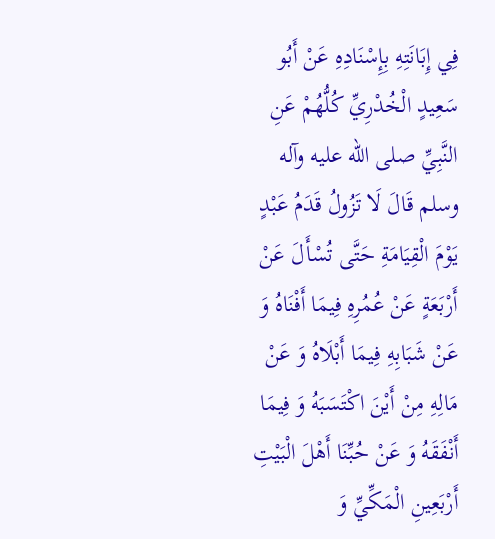فِي إِبَانَتِهِ بِإِسْنَادِهِ عَنْ أَبُو سَعِيدٍ الْخُدْرِيِّ كُلُّهُمْ عَنِ النَّبِيِّ صلى الله عليه وآله وسلم قَالَ لَا تَزُولُ قَدَمُ عَبْدٍ يَوْمَ الْقِيَامَةِ حَتَّى تُسْأَلَ عَنْ أَرْبَعَةٍ عَنْ عُمُرِهِ فِيمَا أَفْنَاهُ وَ عَنْ شَبَابِهِ فِيمَا أَبْلَاهُ وَ عَنْ مَالِهِ مِنْ أَيْنَ اكْتَسَبَهُ وَ فِيمَا أَنْفَقَهُ وَ عَنْ حُبِّنَا أَهْلَ الْبَيْتِ أَرْبَعِينِ الْمَكِّيِّ وَ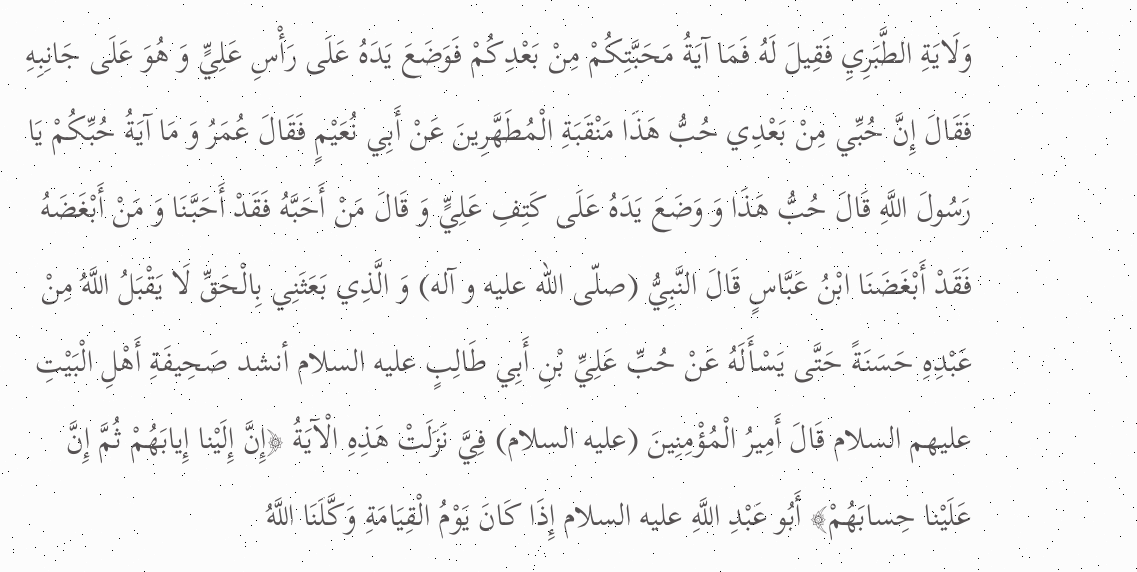وَلَايَةِ الطَّبَرِيِ فَقِيلَ لَهُ فَمَا آيَةُ مَحَبَّتِكُمْ مِنْ بَعْدِكُمْ فَوَضَعَ يَدَهُ عَلَى رَأْسِ عَلِيٍّ وَ هُوَ عَلَى جَانِبِهِ فَقَالَ إِنَّ حُبِّي مِنْ بَعْدِي حُبُّ هَذَا مَنْقَبَةِ الْمُطَهَّرِينَ عَنْ أَبِي نُعَيْمٍ فَقَالَ عُمَرُ وَ مَا آيَةُ حُبِّكُمْ يَا رَسُولَ اللَّهِ قَالَ حُبُّ هَذَا وَ وَضَعَ يَدَهُ عَلَى كَتِفِ عَلِيٍّ وَ قَالَ مَنْ أَحَبَّهُ فَقَدْ أَحَبَّنَا وَ مَنْ أَبْغَضَهُ فَقَدْ أَبْغَضَنَا ابْنُ عَبَّاسٍ قَالَ النَّبِيُّ (صلّى اللّه عليه و آله) وَ الَّذِي بَعَثَنِي بِالْحَقِّ لَا يَقْبَلُ اللَّهُ مِنْ عَبْدِهِ حَسَنَةً حَتَّى يَسْأَلَهُ عَنْ حُبِّ عَلِيِّ بْنِ أَبِي طَالِبٍ عليه السلام أنشد صَحِيفَةِ أَهْلِ الْبَيْتِ عليهم السلام قَالَ أَمِيرُ الْمُؤْمِنِينَ (عليه السلام) فِيَّ نَزَلَتْ هَذِهِ الْآيَةُ ﴿إِنَّ إِلَيْنا إِيابَهُمْ ثُمَّ إِنَّ عَلَيْنا حِسابَهُمْ﴾ أَبُو عَبْدِ اللَّهِ عليه السلام إِذَا كَانَ يَوْمُ الْقِيَامَةِ وَكَّلَنَا اللَّهُ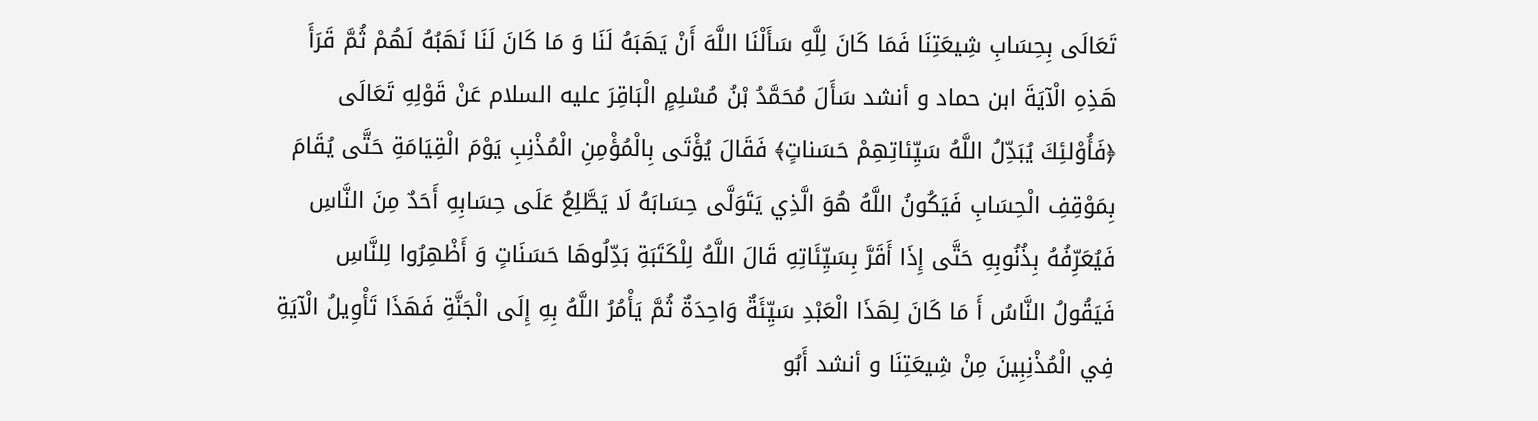تَعَالَى بِحِسَابِ شِيعَتِنَا فَمَا كَانَ لِلَّهِ سَأَلْنَا اللَّهَ أَنْ يَهَبَهُ لَنَا وَ مَا كَانَ لَنَا نَهَبُهُ لَهُمْ ثُمَّ قَرَأَ هَذِهِ الْآيَةَ ابن حماد و أنشد سَأَلَ مُحَمَّدُ بْنُ مُسْلِمٍ الْبَاقِرَ عليه السلام عَنْ قَوْلِهِ تَعَالَى ﴿فَأُوْلئِكَ يُبَدِّلُ اللَّهُ سَيِّئاتِهِمْ حَسَناتٍ﴾ فَقَالَ يُؤْتَى بِالْمُؤْمِنِ الْمُذْنِبِ يَوْمَ الْقِيَامَةِ حَتَّى يُقَامَ بِمَوْقِفِ الْحِسَابِ فَيَكُونُ اللَّهُ هُوَ الَّذِي يَتَوَلَّى حِسَابَهُ لَا يَطَّلِعُ عَلَى حِسَابِهِ أَحَدٌ مِنَ النَّاسِ فَيُعَرِّفُهُ بِذُنُوبِهِ حَتَّى إِذَا أَقَرَّ بِسَيِّئَاتِهِ قَالَ اللَّهُ لِلْكَتَبَةِ بَدِّلُوهَا حَسَنَاتٍ وَ أَظْهِرُوا لِلنَّاسِ فَيَقُولُ النَّاسُ أَ مَا كَانَ لِهَذَا الْعَبْدِ سَيِّئَةٌ وَاحِدَةٌ ثُمَّ يَأْمُرُ اللَّهُ بِهِ إِلَى الْجَنَّةِ فَهَذَا تَأْوِيلُ الْآيَةِ فِي الْمُذْنِبِينَ مِنْ شِيعَتِنَا و أنشد أَبُو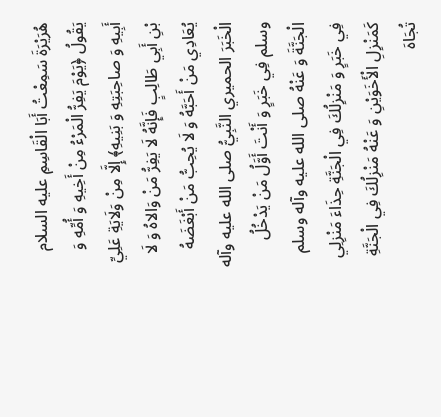هُرَيْرَةَ سَمِعْتُ أَبَا الْقَاسِمِ عليه السلام يَقُولُ ﴿يَوْمَ يَفِرُّ الْمَرْءُ مِنْ أَخِيهِ وَ أُمِّهِ وَ أَبِيهِ وَ صاحِبَتِهِ وَ بَنِيهِ﴾ إِلَّا مِنْ وَلَايَةِ عَلِيِّ بْنِ أَبِي طَالِبٍ فَإِنَّهُ لَا يَفِرُّ مَنْ وَالاهُ وَ لَا يُعَادِي مَنْ أَحَبَّهُ وَ لَا يُحِبُّ مَنْ أَبْغَضَهُ الْخَبَرَ الحميري النَّبِيُّ صلى الله عليه وآله وسلم فِي خَبَرٍ وَ أَنْتَ أَوَّلُ مَنْ يَدْخُلُ الْجَنَّةَ وَ عَنْهُ صلى الله عليه وآله وسلم فِي خَبَرٍ وَ مَنْزِلُكَ فِي الْجَنَّةِ حِذَاءَ مَنْزِلِي كَمَنْزِلِ الْأَخَوَيْنِ وَ عَنْهُ مَنْزِلُكَ فِي الْجَنَّةِ تُجَاهَ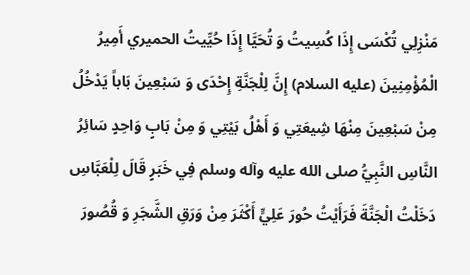مَنْزِلِي تُكْسَى إِذَا كُسِيتُ وَ تُحَيَّا إِذَا حُيِّيتُ الحميري أَمِيرُ الْمُؤْمِنِينَ (عليه السلام) إِنَّ لِلْجَنَّةِ إِحْدَى وَ سَبْعِينَ بَاباً يَدْخُلُ مِنْ سَبْعِينَ مِنْهَا شِيعَتِي وَ أَهْلُ بَيْتِي وَ مِنْ بَابٍ وَاحِدٍ سَائِرُ النَّاسِ النَّبِيُّ صلى الله عليه وآله وسلم فِي خَبَرٍ قَالَ لِلْعَبَّاسِ دَخَلْتُ الْجَنَّةَ فَرَأَيْتُ حُورَ عَلِيٍّ أَكْثَرَ مِنْ وَرَقِ الشَّجَرِ وَ قُصُورَ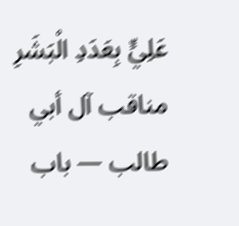عَلِيٍّ بِعَدَدِ الْبَشَرِ
مناقب آل أبي طالب — باب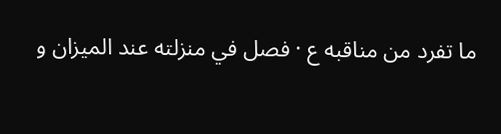ما تفرد من مناقبه ع · فصل في منزلته عند الميزان و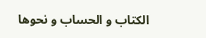الكتاب و الحساب و نحوها